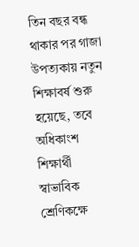তিন বছর বন্ধ থাকার পর গাজা উপত্যকায় নতুন শিক্ষাবর্ষ শুরু হয়েছে, তবে অধিকাংশ শিক্ষার্থী স্বাভাবিক শ্রেণিকক্ষে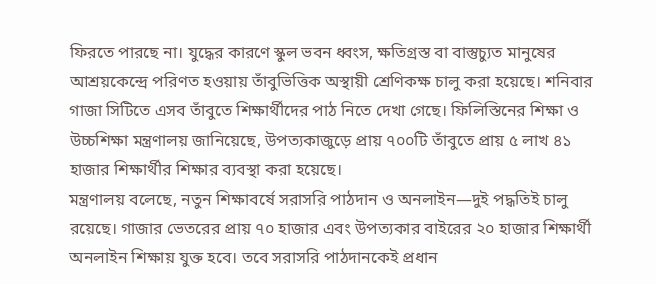ফিরতে পারছে না। যুদ্ধের কারণে স্কুল ভবন ধ্বংস, ক্ষতিগ্রস্ত বা বাস্তুচ্যুত মানুষের আশ্রয়কেন্দ্রে পরিণত হওয়ায় তাঁবুভিত্তিক অস্থায়ী শ্রেণিকক্ষ চালু করা হয়েছে। শনিবার গাজা সিটিতে এসব তাঁবুতে শিক্ষার্থীদের পাঠ নিতে দেখা গেছে। ফিলিস্তিনের শিক্ষা ও উচ্চশিক্ষা মন্ত্রণালয় জানিয়েছে, উপত্যকাজুড়ে প্রায় ৭০০টি তাঁবুতে প্রায় ৫ লাখ ৪১ হাজার শিক্ষার্থীর শিক্ষার ব্যবস্থা করা হয়েছে।
মন্ত্রণালয় বলেছে, নতুন শিক্ষাবর্ষে সরাসরি পাঠদান ও অনলাইন—দুই পদ্ধতিই চালু রয়েছে। গাজার ভেতরের প্রায় ৭০ হাজার এবং উপত্যকার বাইরের ২০ হাজার শিক্ষার্থী অনলাইন শিক্ষায় যুক্ত হবে। তবে সরাসরি পাঠদানকেই প্রধান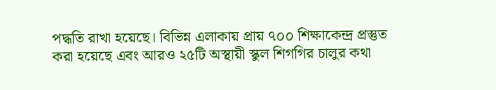পদ্ধতি রাখা হয়েছে। বিভিন্ন এলাকায় প্রায় ৭০০ শিক্ষাকেন্দ্র প্রস্তুত করা হয়েছে এবং আরও ২৫টি অস্থায়ী স্কুল শিগগির চালুর কথা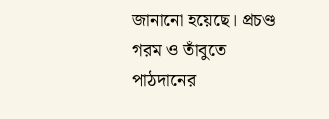জানানো হয়েছে। প্রচণ্ড গরম ও তাঁবুতে পাঠদানের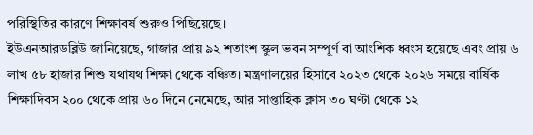পরিস্থিতির কারণে শিক্ষাবর্ষ শুরুও পিছিয়েছে।
ইউএনআরডব্লিউ জানিয়েছে, গাজার প্রায় ৯২ শতাংশ স্কুল ভবন সম্পূর্ণ বা আংশিক ধ্বংস হয়েছে এবং প্রায় ৬ লাখ ৫৮ হাজার শিশু যথাযথ শিক্ষা থেকে বঞ্চিত। মন্ত্রণালয়ের হিসাবে ২০২৩ থেকে ২০২৬ সময়ে বার্ষিক শিক্ষাদিবস ২০০ থেকে প্রায় ৬০ দিনে নেমেছে, আর সাপ্তাহিক ক্লাস ৩০ ঘণ্টা থেকে ১২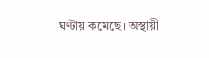ঘণ্টায় কমেছে। অস্থায়ী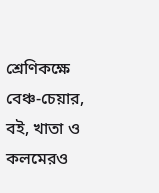শ্রেণিকক্ষে বেঞ্চ-চেয়ার, বই, খাতা ও কলমেরও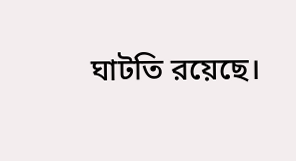ঘাটতি রয়েছে।